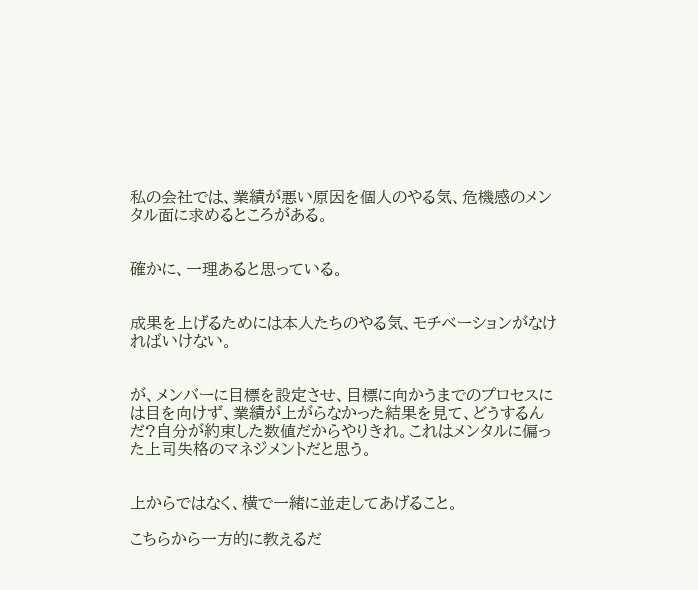私の会社では、業績が悪い原因を個人のやる気、危機感のメンタル面に求めるところがある。


確かに、一理あると思っている。


成果を上げるためには本人たちのやる気、モチベーションがなければいけない。


が、メンバーに目標を設定させ、目標に向かうまでのプロセスには目を向けず、業績が上がらなかった結果を見て、どうするんだ?自分が約束した数値だからやりきれ。これはメンタルに偏った上司失格のマネジメントだと思う。


上からではなく、横で一緒に並走してあげること。

こちらから一方的に教えるだ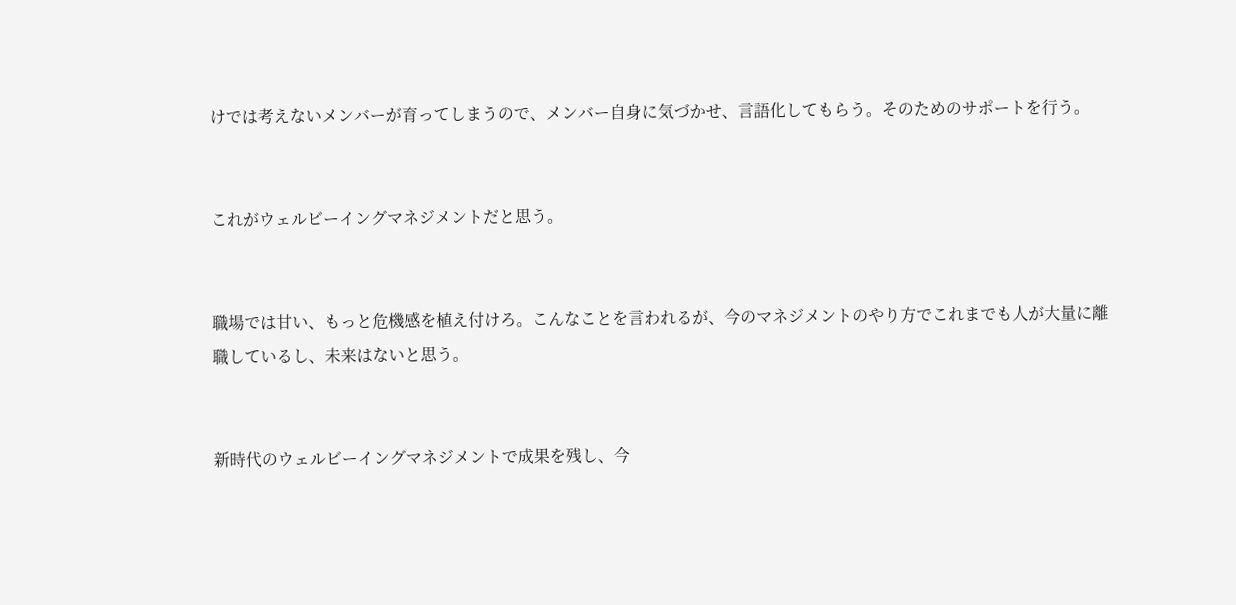けでは考えないメンバーが育ってしまうので、メンバー自身に気づかせ、言語化してもらう。そのためのサポートを行う。


これがウェルビーイングマネジメントだと思う。


職場では甘い、もっと危機感を植え付けろ。こんなことを言われるが、今のマネジメントのやり方でこれまでも人が大量に離職しているし、未来はないと思う。


新時代のウェルビーイングマネジメントで成果を残し、今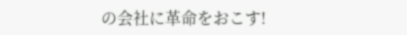の会社に革命をおこす!